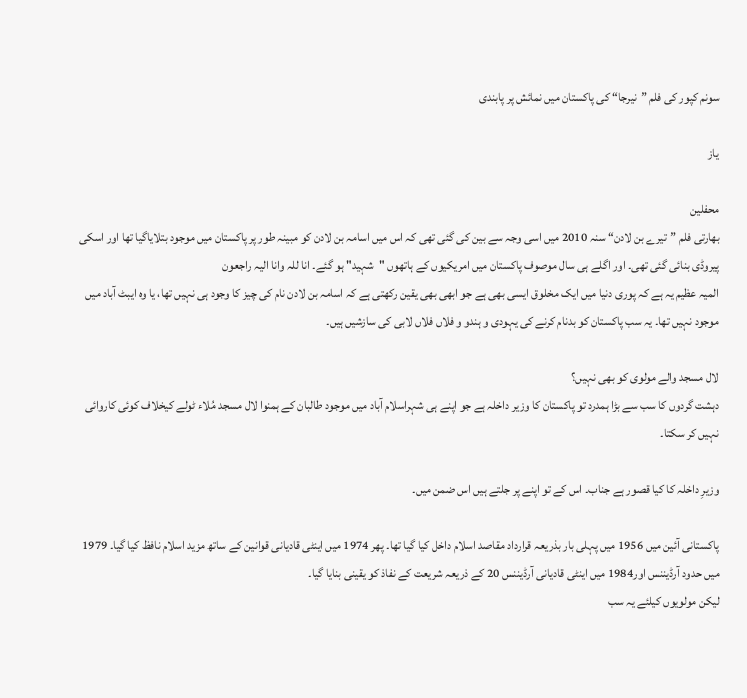سونم کپور کی فلم ”نیرجا“ کی پاکستان میں نمائش پر پابندی

یاز

محفلین
بھارتی فلم ”تیرے بن لادن“ سنہ 2010 میں اسی وجہ سے بین کی گئی تھی کہ اس میں اسامہ بن لادن کو مبینہ طور پر پاکستان میں موجود بتلایاگیا تھا اور اسکی پیروڈی بنائی گئی تھی۔ اور اگلے ہی سال موصوف پاکستان میں امریکیوں کے ہاتھوں "شہید" ہو گئے۔ انا للہ وانا الیہ راجعون
المیہ عظیم یہ ہے کہ پوری دنیا میں ایک مخلوق ایسی بھی ہے جو ابھی بھی یقین رکھتی ہے کہ اسامہ بن لادن نام کی چیز کا وجود ہی نہیں تھا، یا وہ ایبٹ آباد میں موجود نہیں تھا۔ یہ سب پاکستان کو بدنام کرنے کی یہودی و ہندو و فلاں فلاں لابی کی سازشیں ہیں۔

لال مسجد والے مولوی کو بھی نہیں؟
دہشت گردوں کا سب سے بڑا ہمدرد تو پاکستان کا وزیر داخلہ ہے جو اپنے ہی شہراسلام آباد میں موجود طالبان کے ہمنوا لال مسجد مُلاء ٹولے کیخلاف کوئی کاروائی نہیں کر سکتا۔

وزیرِ داخلہ کا کیا قصور ہے جناب۔ اس کے تو اپنے پر جلتے ہیں اس ضمن میں۔

پاکستانی آئین میں 1956 میں پہلی بار بذریعہ قرارداد مقاصد اسلام داخل کیا گیا تھا۔ پھر 1974 میں اینٹی قادیانی قوانین کے ساتھ مزید اسلام نافظ کیا گیا۔ 1979 میں حدود آرڈیننس اور1984 میں اینٹی قادیانی آرڈیننس 20 کے ذریعہ شریعت کے نفاذ کو یقینی بنایا گیا۔
لیکن مولویوں کیلئے یہ سب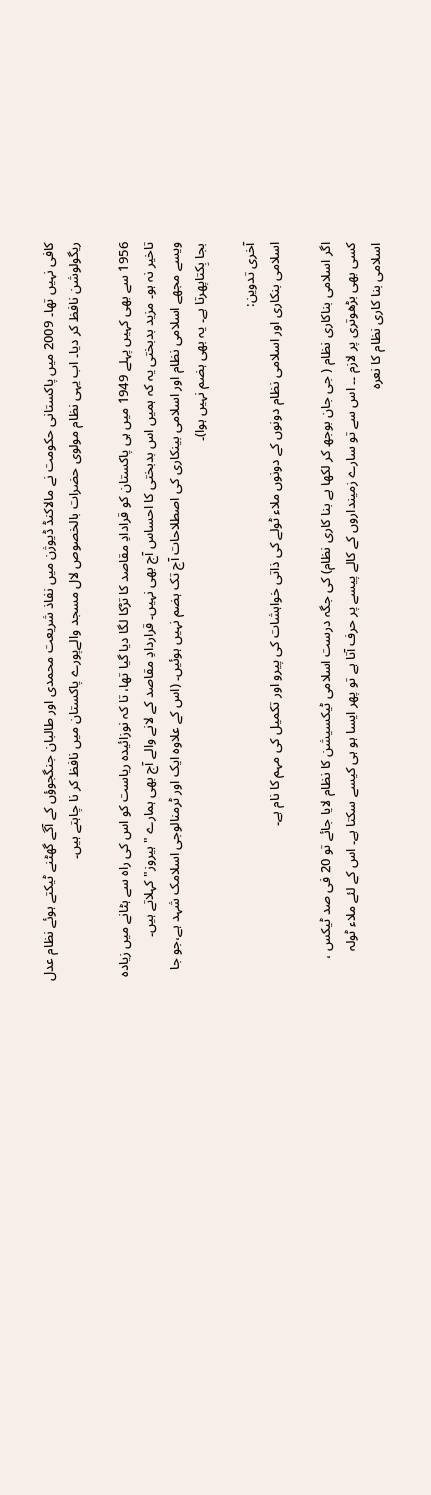کافی نہیں تھا۔ 2009 میں پاکستانی حکومت نے مالاکنڈ ڈیوژن میں نفاذ شریعت محمدی اور طالبان جنگجوؤں کے آگے گھٹنے ٹیکتے ہوئے نظام عدل ریگولوشن نافظ کر دیا۔ اب یہی نظام مولوی حضرات بالخصوص لال مسجد والےپورے پاکستان میں نافظ کر نا چاہتے ہیں۔

1956 سے بھی کہیں پہلے 1949 میں ہی پاکستان کو قرادادِ مقاصد کا تڑکا لگا دیا گیا تھا، تا کہ نوزائیدہ ریاست کو اس کی راہ سے ہٹانے میں زیادہ تاخیر نہ ہو۔ مزید بدبختی یہ کہ ہمیں اس بدبختی کا احساس آج بھی نہیں۔ قراردادِ مقاصد کے لانے والے آج بھی ہمارے "ہیروز" کہلاتے ہیں۔
ویسے مجھے اسلامی نظام اور اسلامی بینکاری کی اصطلاحات آج تک ہضم نہیں ہوئیں۔ (اس کے علاوہ ایک اور ٹرمنالوجی اسلامک شہد ہے،جو جا بجا بِکتاپھرتا ہے۔ یہ بھی ہضم نہیں ہوا)۔

آخری تدوین:
اسلامی بنکاری اور اسلامی نظام دونوں کے دونوں ملاء ٹولے کی ذاتی خواہشات کی پیرو اور تکمیل کی مہم کا نام ہے۔

اگر اسلامی بناکاری نظام ( جی جان بوجھ کر لکھا ہے بنا کاری نظام) کی جگہ درست اسلامی ٹیکسیشن کا نظام لایا جائے تو 20 فی صد ٹیکس ، کسی بھی بڑھوتری پر لازم ۔۔ اس سے تو سارے زمینداروں کے کالے پیسے پر حرف آتا ہے تو پھر ایسا ہو ہی کیسے سکتا ہے۔ اس کے لئے ملاء ٹولہ اسلامی بنا کاری نظام کا نعرہ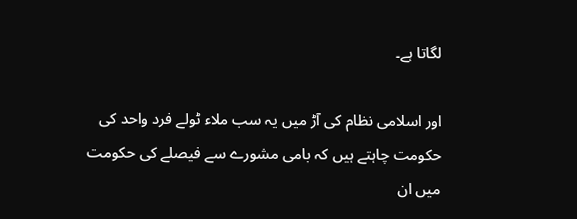لگاتا ہے۔

اور اسلامی نظام کی آڑ میں یہ سب ملاء ٹولے فرد واحد کی حکومت چاہتے ہیں کہ بامی مشورے سے فیصلے کی حکومت میں ان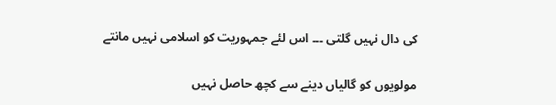کی دال نہیں گلتی ۔۔۔ اس لئے جمہوریت کو اسلامی نہیں مانتے

مولویوں کو گالیاں دینے سے کچھ حاصل نہیں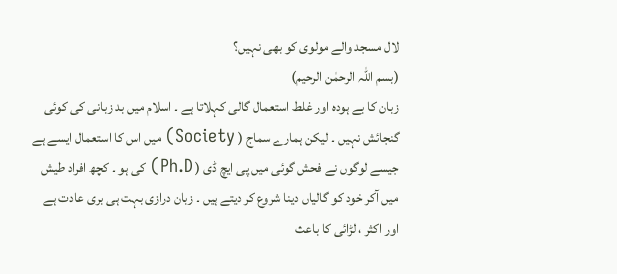لال مسجد والے مولوی کو بھی نہیں؟
(بسم اللہ الرحمٰن الرحیم)
زبان کا بے ہودہ اور غلط استعمال گالی کہلاتا ہے ۔ اسلام میں بد زبانی کی کوئی گنجائش نہیں ۔ لیکن ہمارے سماج ( Society) میں اس کا استعمال ایسے ہے جیسے لوگوں نے فحش گوئی میں پی ایچ ڈی ( Ph.D) کی ہو ۔ کچھ افراد طیش میں آکر خود کو گالیاں دینا شروع کر دیتے ہیں ۔ زبان درازی بہت ہی بری عادت ہے اور اکثر ، لڑائی کا باعث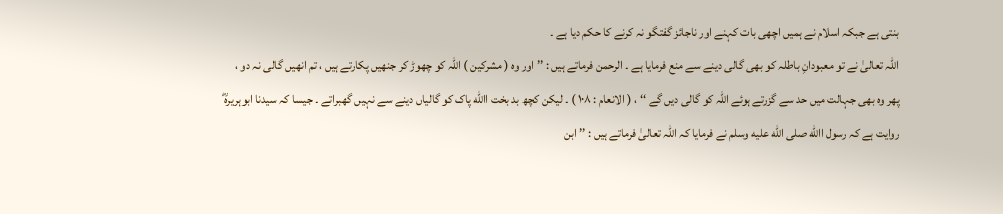بنتی ہے جبکہ اسلام نے ہمیں اچھی بات کہنے اور ناجائز گفتگو نہ کرنے کا حکم دیا ہے ۔
اللہ تعالیٰ نے تو معبودانِ باطلہ کو بھی گالی دینے سے منع فرمایا ہے ۔ الرحمن فرماتے ہیں : ’’ اور وہ ( مشرکین ) اللہ کو چھوڑ کر جنھیں پکارتے ہیں ، تم انھیں گالی نہ دو ، پھر وہ بھی جہالت میں حد سے گزرتے ہوئے اللہ کو گالی دیں گے ‘‘ ، ( الانعام : ۱۰۸ ) ۔ لیکن کچھ بد بخت االله پاک کو گالیاں دینے سے نہیں گھبراتے ۔ جیسا کہ سیدنا ابوہریرہؓ روایت ہے کہ رسول االله صلى الله عليه وسلم نے فرمایا کہ اللہ تعالیٰ فرماتے ہیں : ’’ ابن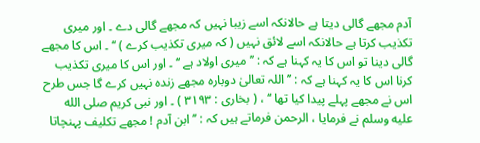آدم مجھے گالی دیتا ہے حالانکہ اسے زیبا نہیں کہ مجھے گالی دے ۔ اور میری تکذیب کرتا ہے حالانکہ اسے لائق نہیں ( کہ میری تکذیب کرے ) ‘‘ ۔ اس کا مجھے گالی دینا تو اس کا یہ کہنا ہے کہ : ’’ میری اولاد ہے ‘‘ ۔ اور اس کا میری تکذیب کرنا اس کا یہ کہنا ہے کہ : ’’ اللہ تعالیٰ دوبارہ مجھے زندہ نہیں کرے گا جس طرح اس نے مجھے پہلے پیدا کیا تھا ‘‘ ، ( بخاری : ۳۱۹۳ ) ۔ اور نبی کریم صلى الله عليه وسلم نے فرمایا ، الرحمن فرماتے ہیں کہ : ’’ ابن آدم ! مجھے تکلیف پہنچاتا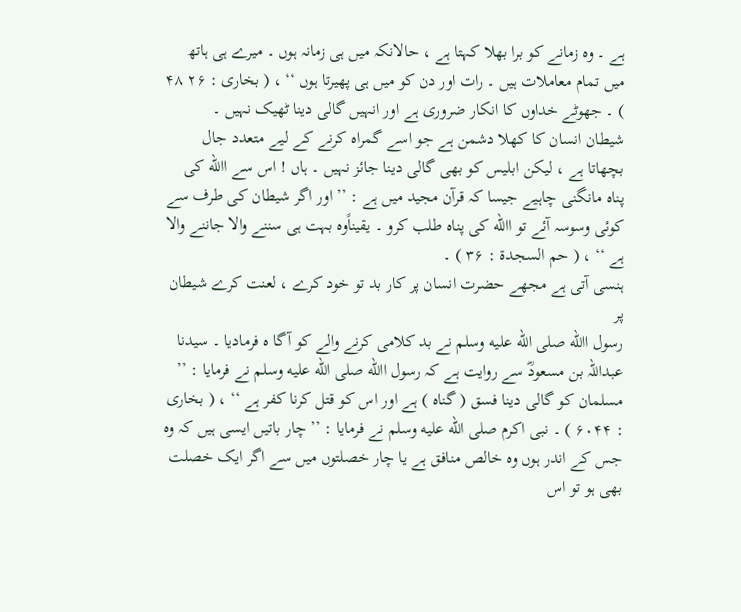ہے ۔ وہ زمانے کو برا بھلا کہتا ہے ، حالانکہ میں ہی زمانہ ہوں ۔ میرے ہی ہاتھ میں تمام معاملات ہیں ۔ رات اور دن کو میں ہی پھیرتا ہوں ‘‘ ، ( بخاری : ۲۶ ۴۸ ) ۔ جھوٹے خداوں کا انکار ضروری ہے اور انہیں گالی دینا ٹھیک نہیں ۔
شیطان انسان کا کھلا دشمن ہے جو اسے گمراہ کرنے کے لیے متعدد جال بچھاتا ہے ، لیکن ابلیس کو بھی گالی دینا جائز نہیں ۔ ہاں ! اس سے االله کی پناہ مانگنی چاہیے جیسا کہ قرآن مجید میں ہے : ’’ اور اگر شیطان کی طرف سے کوئی وسوسہ آئے تو االله کی پناہ طلب کرو ۔ یقیناًوہ بہت ہی سننے والا جاننے والا ہے ‘‘ ، ( حم السجدۃ : ۳۶ ) ۔
ہنسی آتی ہے مجھے حضرت انسان پر کار بد تو خود کرے ، لعنت کرے شیطان پر
رسول االله صلى الله عليه وسلم نے بد کلامی کرنے والے کو آگا ہ فرمادیا ۔ سیدنا عبداللہ بن مسعودؓ سے روایت ہے کہ رسول االله صلى الله عليه وسلم نے فرمایا : ’’ مسلمان کو گالی دینا فسق ( گناہ ) ہے اور اس کو قتل کرنا کفر ہے ‘‘ ، ( بخاری : ۶۰۴۴ ) ۔ نبی اکرم صلى الله عليه وسلم نے فرمایا : ’’ چار باتیں ایسی ہیں کہ وہ جس کے اندر ہوں وہ خالص منافق ہے یا چار خصلتوں میں سے اگر ایک خصلت بھی ہو تو اس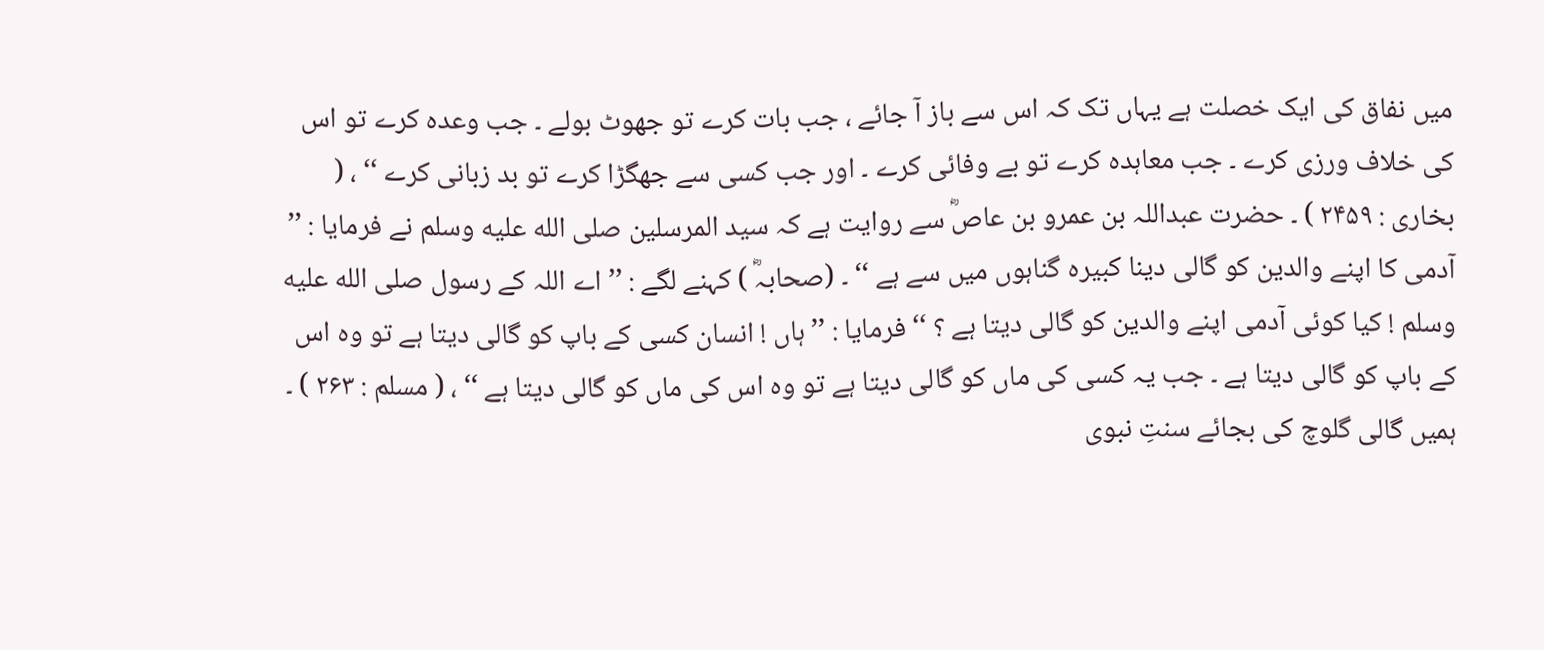میں نفاق کی ایک خصلت ہے یہاں تک کہ اس سے باز آ جائے ، جب بات کرے تو جھوٹ بولے ۔ جب وعدہ کرے تو اس کی خلاف ورزی کرے ۔ جب معاہدہ کرے تو بے وفائی کرے ۔ اور جب کسی سے جھگڑا کرے تو بد زبانی کرے ‘‘ ، ( بخاری : ۲۴۵۹ ) ۔ حضرت عبداللہ بن عمرو بن عاصؓ سے روایت ہے کہ سید المرسلین صلى الله عليه وسلم نے فرمایا : ’’ آدمی کا اپنے والدین کو گالی دینا کبیرہ گناہوں میں سے ہے ‘‘ ۔ (صحابہؓ ) کہنے لگے : ’’ اے اللہ کے رسول صلى الله عليه وسلم ! کیا کوئی آدمی اپنے والدین کو گالی دیتا ہے ؟ ‘‘ فرمایا : ’’ ہاں ! انسان کسی کے باپ کو گالی دیتا ہے تو وہ اس کے باپ کو گالی دیتا ہے ۔ جب یہ کسی کی ماں کو گالی دیتا ہے تو وہ اس کی ماں کو گالی دیتا ہے ‘‘ ، ( مسلم : ۲۶۳ ) ۔ ہمیں گالی گلوچ کی بجائے سنتِ نبوی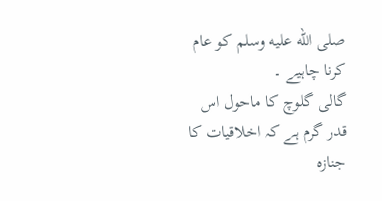صلى الله عليه وسلم کو عام کرنا چاہیے ۔
گالی گلوچ کا ماحول اس قدر گرم ہے کہ اخلاقیات کا جنازہ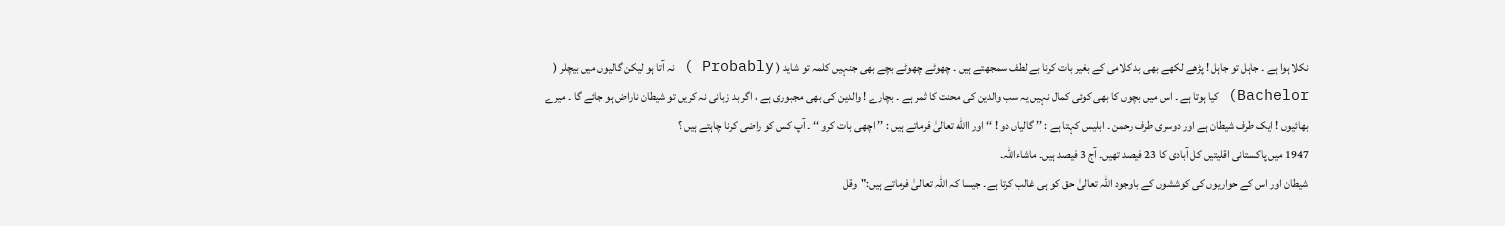نکلا ہوا ہے ۔ جاہل تو جاہل ! پڑھے لکھے بھی بد کلامی کے بغیر بات کرنا بے لطف سمجھتے ہیں ۔ چھوٹے چھوٹے بچے بھی جنہیں کلمہ تو شاید ( Probably ) نہ آتا ہو لیکن گالیوں میں بیچلر ( Bachelor) کیا ہوتا ہے ۔ اس میں بچوں کا بھی کوئی کمال نہیں یہ سب والدین کی محنت کا ثمر ہے ۔ بچارے ! والدین کی بھی مجبوری ہے ، اگر بد زبانی نہ کریں تو شیطان ناراض ہو جائے گا ۔ میرے بھائیوں ! ایک طرف شیطان ہے اور دوسری طرف رحمن ۔ ابلیس کہتا ہے : ’’ گالیاں دو ! ‘‘ اور االله تعالیٰ فرماتے ہیں : ’’ اچھی بات کرو ‘‘ ۔ آپ کس کو راضی کرنا چاہتے ہیں ؟
1947 میں پاکستانی اقلیتیں کل آبادی کا 23 فیصد تھیں۔ آج 3 فیصد ہیں۔ ماشاءاللہ۔
شیطان اور اس کے حواریوں کی کوششوں کے باوجود اللہ تعالیٰ حق کو ہی غالب کرتا ہے۔ جیسا کہ اللہ تعالیٰ فرماتے ہیں:"وقل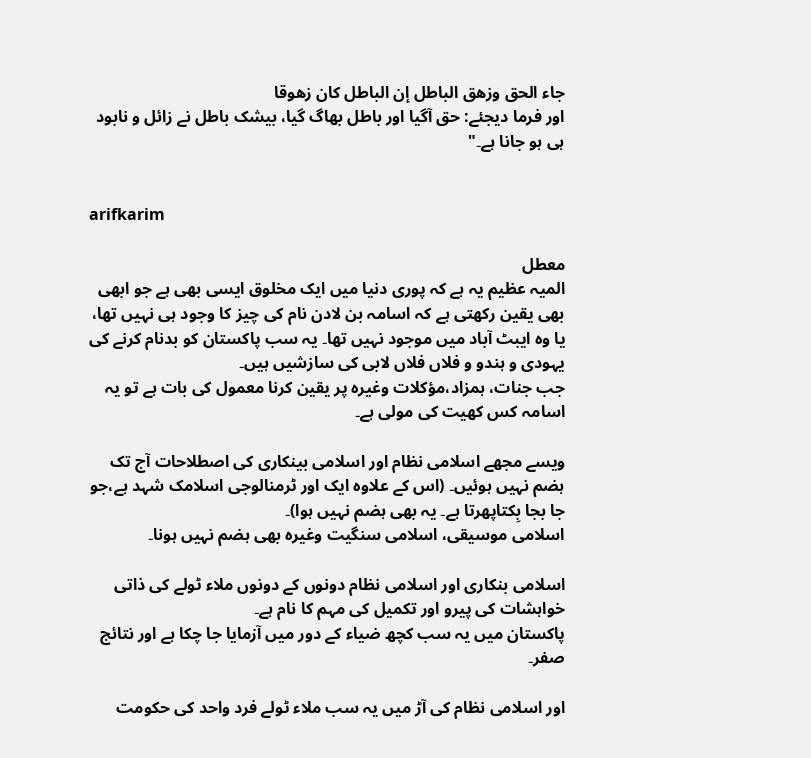جاء الحق وزهق الباطل إن الباطل كان زهوقا
اور فرما دیجئے: حق آگیا اور باطل بھاگ گیا، بیشک باطل نے زائل و نابود ہی ہو جانا ہے۔"


arifkarim

معطل
المیہ عظیم یہ ہے کہ پوری دنیا میں ایک مخلوق ایسی بھی ہے جو ابھی بھی یقین رکھتی ہے کہ اسامہ بن لادن نام کی چیز کا وجود ہی نہیں تھا، یا وہ ایبٹ آباد میں موجود نہیں تھا۔ یہ سب پاکستان کو بدنام کرنے کی یہودی و ہندو و فلاں فلاں لابی کی سازشیں ہیں۔
جب جنات، ہمزاد،مؤکلات وغیرہ پر یقین کرنا معمول کی بات ہے تو یہ اسامہ کس کھیت کی مولی ہے۔

ویسے مجھے اسلامی نظام اور اسلامی بینکاری کی اصطلاحات آج تک ہضم نہیں ہوئیں۔ (اس کے علاوہ ایک اور ٹرمنالوجی اسلامک شہد ہے،جو جا بجا بِکتاپھرتا ہے۔ یہ بھی ہضم نہیں ہوا)۔
اسلامی موسیقی، اسلامی سنگیت وغیرہ بھی ہضم نہیں ہونا۔

اسلامی بنکاری اور اسلامی نظام دونوں کے دونوں ملاء ٹولے کی ذاتی خواہشات کی پیرو اور تکمیل کی مہم کا نام ہے۔
پاکستان میں یہ سب کچھ ضیاء کے دور میں آزمایا جا چکا ہے اور نتائج صفر۔

اور اسلامی نظام کی آڑ میں یہ سب ملاء ٹولے فرد واحد کی حکومت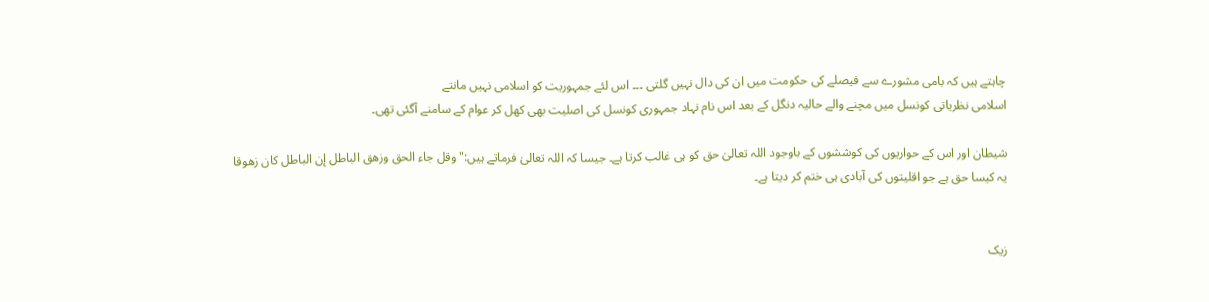چاہتے ہیں کہ بامی مشورے سے فیصلے کی حکومت میں ان کی دال نہیں گلتی ۔۔۔ اس لئے جمہوریت کو اسلامی نہیں مانتے
اسلامی نظریاتی کونسل میں مچنے والے حالیہ دنگل کے بعد اس نام نہاد جمہوری کونسل کی اصلیت بھی کھل کر عوام کے سامنے آگئی تھی۔

شیطان اور اس کے حواریوں کی کوششوں کے باوجود اللہ تعالیٰ حق کو ہی غالب کرتا ہے۔ جیسا کہ اللہ تعالیٰ فرماتے ہیں:"وقل جاء الحق وزهق الباطل إن الباطل كان زهوقا
یہ کیسا حق ہے جو اقلیتوں کی آبادی ہی ختم کر دیتا ہے۔


زیک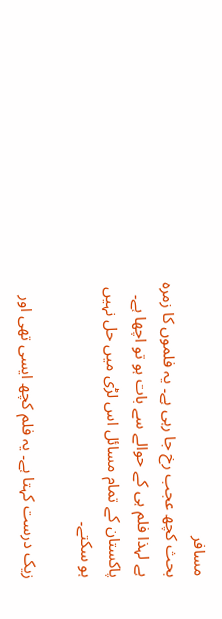مسافر
بحث کچھ عجب رخ جا رہی ہے۔ یہ فلموں کا زمرہ ہے لہذا فلم ہی کے حوالے سے بات ہو تو اچھا ہے۔ پاکستان کے تمام مسائل اس لڑی میں حل نہیں ہو سکتے۔

زیک درست کہتا ہے۔ یہ فلم کچھ ایسی تھی اور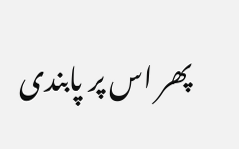پھر اس پر پابندی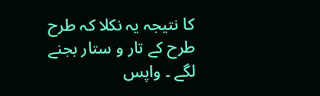کا نتیجہ یہ نکلا کہ طرح طرح کے تار و ستار بجنے لگے ۔ واپس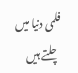فلمی دنیا میں چلتے ہیں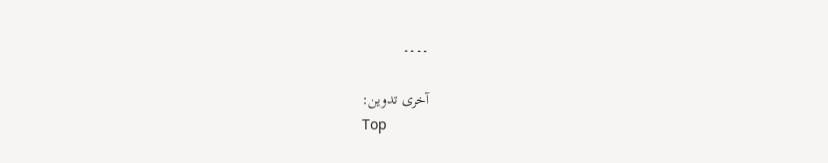۔۔۔۔

آخری تدوین:
Top